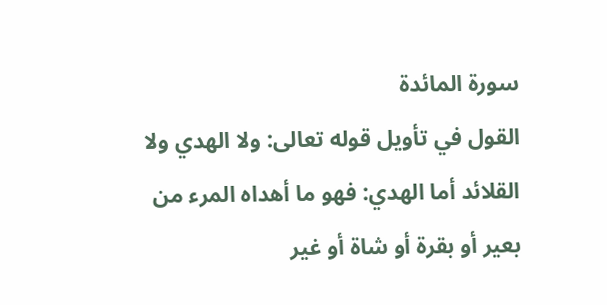سورة المائدة
القول في تأويل قوله تعالى: ولا الهدي ولا القلائد أما الهدي: فهو ما أهداه المرء من بعير أو بقرة أو شاة أو غير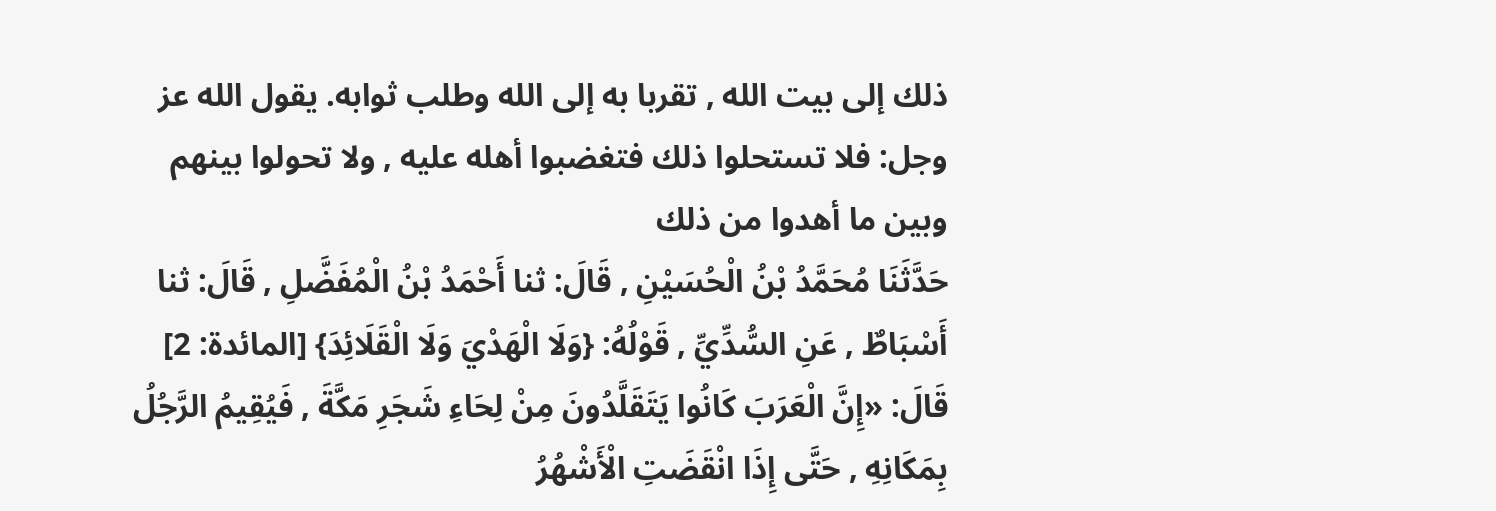ذلك إلى بيت الله , تقربا به إلى الله وطلب ثوابه. يقول الله عز وجل: فلا تستحلوا ذلك فتغضبوا أهله عليه , ولا تحولوا بينهم وبين ما أهدوا من ذلك
حَدَّثَنَا مُحَمَّدُ بْنُ الْحُسَيْنِ , قَالَ: ثنا أَحْمَدُ بْنُ الْمُفَضَّلِ , قَالَ: ثنا أَسْبَاطٌ , عَنِ السُّدِّيِّ , قَوْلُهُ: {وَلَا الْهَدْيَ وَلَا الْقَلَائِدَ} [المائدة: 2] قَالَ: «إِنَّ الْعَرَبَ كَانُوا يَتَقَلَّدُونَ مِنْ لِحَاءِ شَجَرِ مَكَّةَ , فَيُقِيمُ الرَّجُلُ بِمَكَانِهِ , حَتَّى إِذَا انْقَضَتِ الْأَشْهُرُ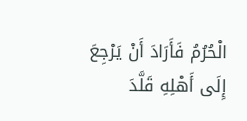الْحُرُمُ فَأَرَادَ أَنْ يَرْجِعَ إِلَى أَهْلِهِ قَلَّدَ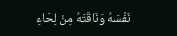نَفْسَهُ وَنَاقَتَهُ مِنْ لِحَاءِ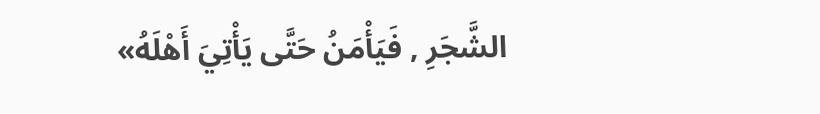الشَّجَرِ , فَيَأْمَنُ حَتَّى يَأْتِيَ أَهْلَهُ»